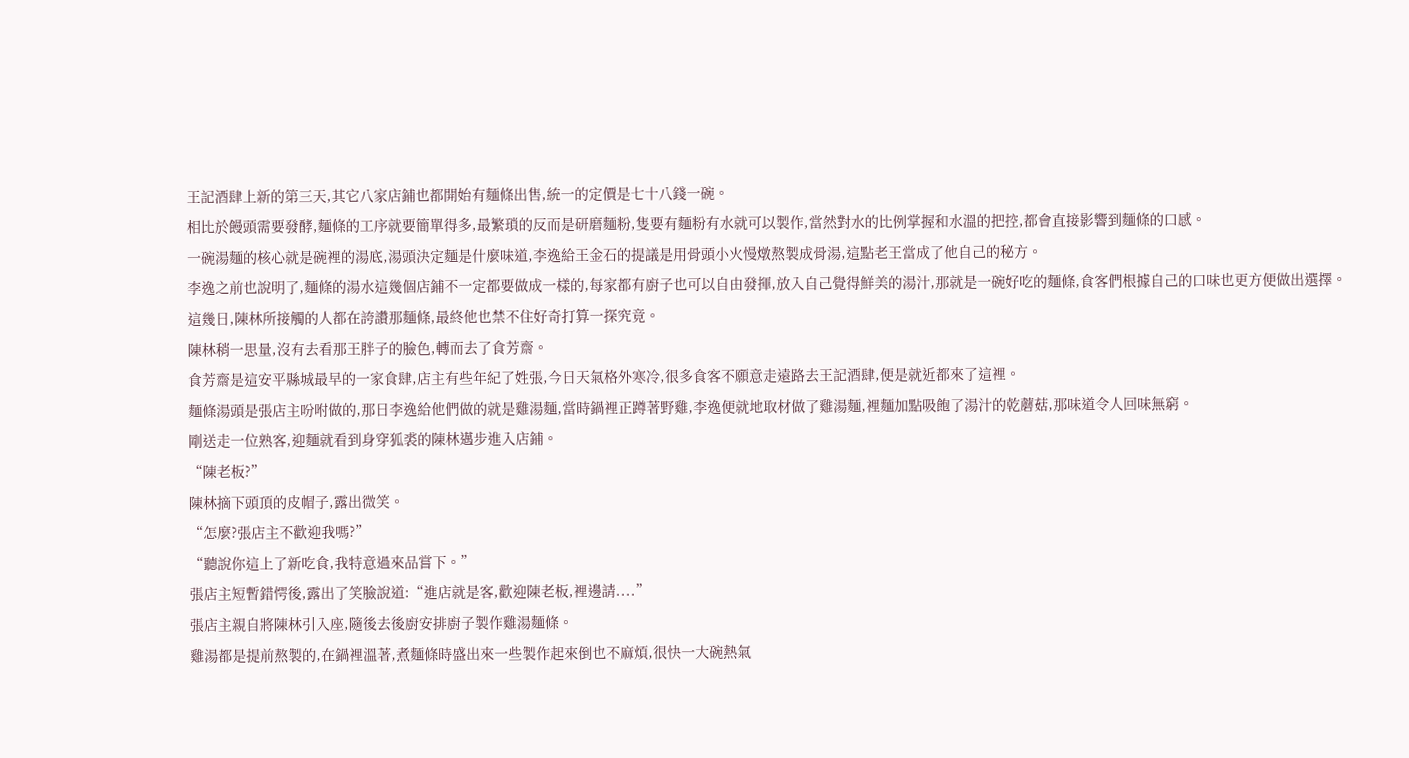王記酒肆上新的第三天,其它八家店鋪也都開始有麵條出售,統一的定價是七十八錢一碗。
相比於饅頭需要發酵,麵條的工序就要簡單得多,最繁瑣的反而是研磨麵粉,隻要有麵粉有水就可以製作,當然對水的比例掌握和水溫的把控,都會直接影響到麵條的口感。
一碗湯麵的核心就是碗裡的湯底,湯頭決定麵是什麼味道,李逸給王金石的提議是用骨頭小火慢燉熬製成骨湯,這點老王當成了他自己的秘方。
李逸之前也說明了,麵條的湯水這幾個店鋪不一定都要做成一樣的,每家都有廚子也可以自由發揮,放入自己覺得鮮美的湯汁,那就是一碗好吃的麵條,食客們根據自己的口味也更方便做出選擇。
這幾日,陳林所接觸的人都在誇讚那麵條,最終他也禁不住好奇打算一探究竟。
陳林稍一思量,沒有去看那王胖子的臉色,轉而去了食芳齋。
食芳齋是這安平縣城最早的一家食肆,店主有些年紀了姓張,今日天氣格外寒冷,很多食客不願意走遠路去王記酒肆,便是就近都來了這裡。
麵條湯頭是張店主吩咐做的,那日李逸給他們做的就是雞湯麵,當時鍋裡正蹲著野雞,李逸便就地取材做了雞湯麵,裡麵加點吸飽了湯汁的乾蘑菇,那味道令人回味無窮。
剛送走一位熟客,迎麵就看到身穿狐裘的陳林邁步進入店鋪。
“陳老板?”
陳林摘下頭頂的皮帽子,露出微笑。
“怎麼?張店主不歡迎我嗎?”
“聽說你這上了新吃食,我特意過來品嘗下。”
張店主短暫錯愕後,露出了笑臉說道:“進店就是客,歡迎陳老板,裡邊請....”
張店主親自將陳林引入座,隨後去後廚安排廚子製作雞湯麵條。
雞湯都是提前熬製的,在鍋裡溫著,煮麵條時盛出來一些製作起來倒也不麻煩,很快一大碗熱氣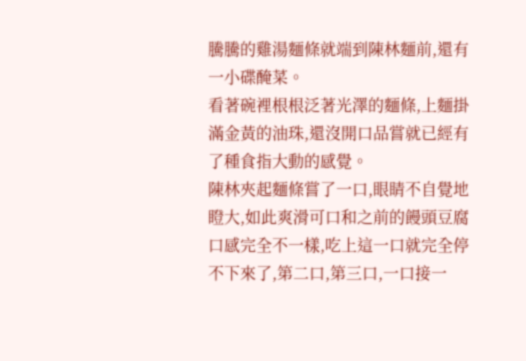騰騰的雞湯麵條就端到陳林麵前,還有一小碟醃菜。
看著碗裡根根泛著光澤的麵條,上麵掛滿金黃的油珠,還沒開口品嘗就已經有了種食指大動的感覺。
陳林夾起麵條嘗了一口,眼睛不自覺地瞪大,如此爽滑可口和之前的饅頭豆腐口感完全不一樣,吃上這一口就完全停不下來了,第二口,第三口,一口接一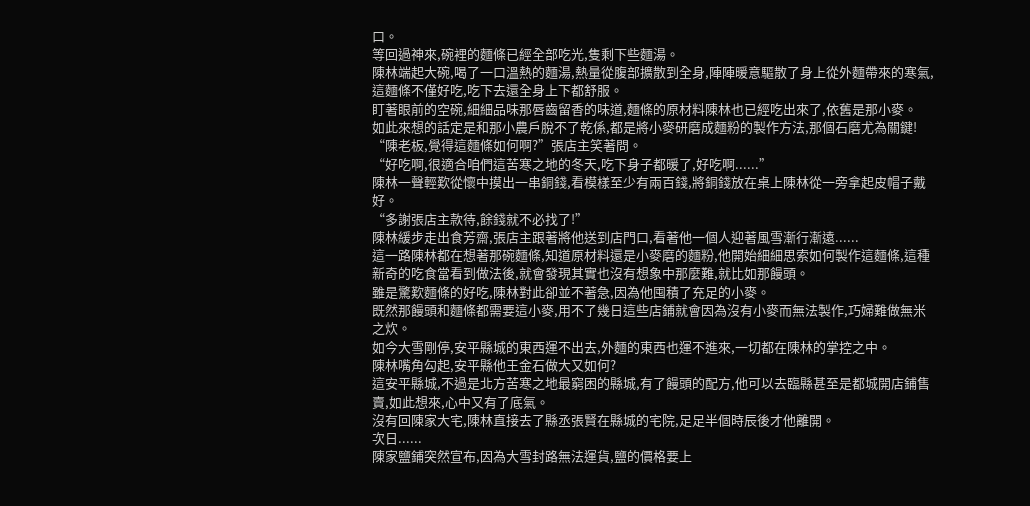口。
等回過神來,碗裡的麵條已經全部吃光,隻剩下些麵湯。
陳林端起大碗,喝了一口溫熱的麵湯,熱量從腹部擴散到全身,陣陣暖意驅散了身上從外麵帶來的寒氣,這麵條不僅好吃,吃下去還全身上下都舒服。
盯著眼前的空碗,細細品味那唇齒留香的味道,麵條的原材料陳林也已經吃出來了,依舊是那小麥。
如此來想的話定是和那小農戶脫不了乾係,都是將小麥研磨成麵粉的製作方法,那個石磨尤為關鍵!
“陳老板,覺得這麵條如何啊?”張店主笑著問。
“好吃啊,很適合咱們這苦寒之地的冬天,吃下身子都暖了,好吃啊......”
陳林一聲輕歎從懷中摸出一串銅錢,看模樣至少有兩百錢,將銅錢放在桌上陳林從一旁拿起皮帽子戴好。
“多謝張店主款待,餘錢就不必找了!”
陳林緩步走出食芳齋,張店主跟著將他送到店門口,看著他一個人迎著風雪漸行漸遠......
這一路陳林都在想著那碗麵條,知道原材料還是小麥磨的麵粉,他開始細細思索如何製作這麵條,這種新奇的吃食當看到做法後,就會發現其實也沒有想象中那麼難,就比如那饅頭。
雖是驚歎麵條的好吃,陳林對此卻並不著急,因為他囤積了充足的小麥。
既然那饅頭和麵條都需要這小麥,用不了幾日這些店鋪就會因為沒有小麥而無法製作,巧婦難做無米之炊。
如今大雪剛停,安平縣城的東西運不出去,外麵的東西也運不進來,一切都在陳林的掌控之中。
陳林嘴角勾起,安平縣他王金石做大又如何?
這安平縣城,不過是北方苦寒之地最窮困的縣城,有了饅頭的配方,他可以去臨縣甚至是都城開店鋪售賣,如此想來,心中又有了底氣。
沒有回陳家大宅,陳林直接去了縣丞張賢在縣城的宅院,足足半個時辰後才他離開。
次日......
陳家鹽鋪突然宣布,因為大雪封路無法運貨,鹽的價格要上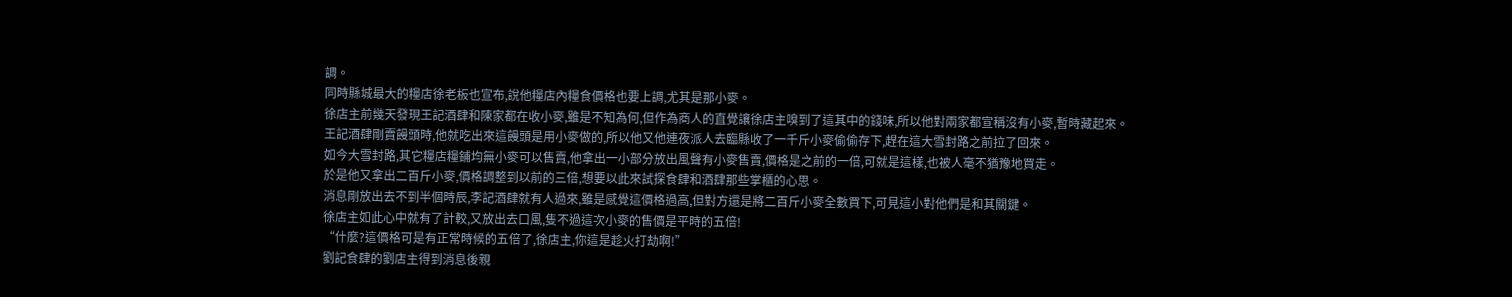調。
同時縣城最大的糧店徐老板也宣布,說他糧店內糧食價格也要上調,尤其是那小麥。
徐店主前幾天發現王記酒肆和陳家都在收小麥,雖是不知為何,但作為商人的直覺讓徐店主嗅到了這其中的錢味,所以他對兩家都宣稱沒有小麥,暫時藏起來。
王記酒肆剛賣饅頭時,他就吃出來這饅頭是用小麥做的,所以他又他連夜派人去臨縣收了一千斤小麥偷偷存下,趕在這大雪封路之前拉了回來。
如今大雪封路,其它糧店糧鋪均無小麥可以售賣,他拿出一小部分放出風聲有小麥售賣,價格是之前的一倍,可就是這樣,也被人毫不猶豫地買走。
於是他又拿出二百斤小麥,價格調整到以前的三倍,想要以此來試探食肆和酒肆那些掌櫃的心思。
消息剛放出去不到半個時辰,李記酒肆就有人過來,雖是感覺這價格過高,但對方還是將二百斤小麥全數買下,可見這小對他們是和其關鍵。
徐店主如此心中就有了計較,又放出去口風,隻不過這次小麥的售價是平時的五倍!
“什麼?這價格可是有正常時候的五倍了,徐店主,你這是趁火打劫啊!”
劉記食肆的劉店主得到消息後親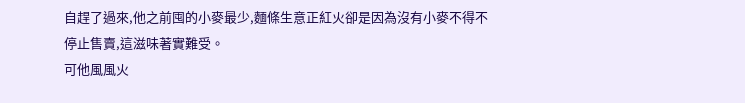自趕了過來,他之前囤的小麥最少,麵條生意正紅火卻是因為沒有小麥不得不停止售賣,這滋味著實難受。
可他風風火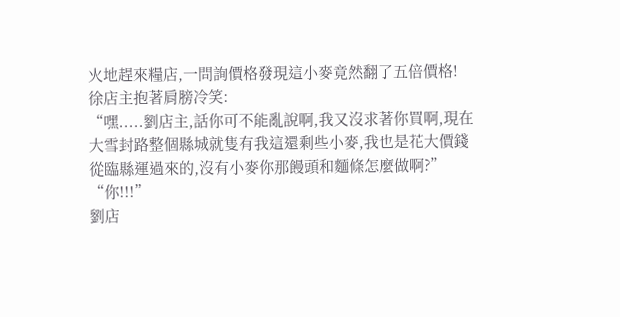火地趕來糧店,一問詢價格發現這小麥竟然翻了五倍價格!
徐店主抱著肩膀冷笑:
“嘿.....劉店主,話你可不能亂說啊,我又沒求著你買啊,現在大雪封路整個縣城就隻有我這還剩些小麥,我也是花大價錢從臨縣運過來的,沒有小麥你那饅頭和麵條怎麼做啊?”
“你!!!”
劉店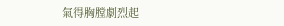氣得胸膛劇烈起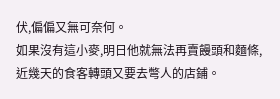伏,偏偏又無可奈何。
如果沒有這小麥,明日他就無法再賣饅頭和麵條,近幾天的食客轉頭又要去彆人的店鋪。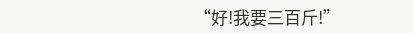“好!我要三百斤!”